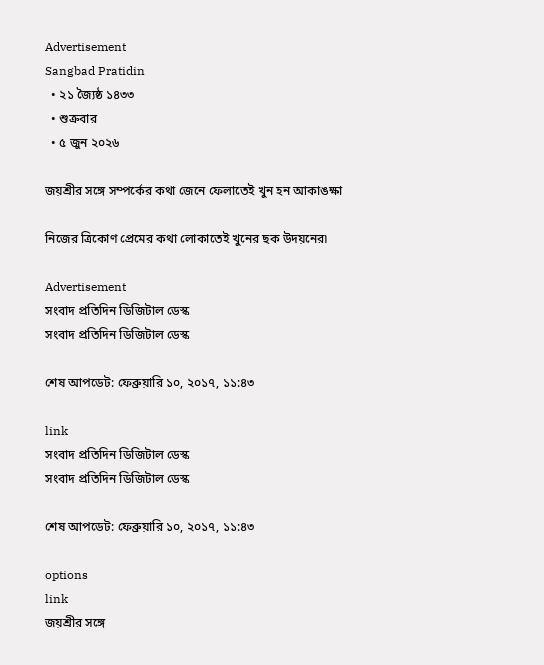Advertisement
Sangbad Pratidin
  • ২১ জ্যৈষ্ঠ ১৪৩৩
  • শুক্রবার
  • ৫ জুন ২০২৬

জয়শ্রীর সঙ্গে সম্পর্কের কথা জেনে ফেলাতেই খুন হন আকাঙক্ষা

নিজের ত্রিকোণ প্রেমের কথা লোকাতেই খুনের ছক উদয়নের৷

Advertisement
সংবাদ প্রতিদিন ডিজিটাল ডেস্ক
সংবাদ প্রতিদিন ডিজিটাল ডেস্ক

শেষ আপডেট: ফেব্রুয়ারি ১০, ২০১৭, ১১:৪৩

link
সংবাদ প্রতিদিন ডিজিটাল ডেস্ক
সংবাদ প্রতিদিন ডিজিটাল ডেস্ক

শেষ আপডেট: ফেব্রুয়ারি ১০, ২০১৭, ১১:৪৩

options
link
জয়শ্রীর সঙ্গে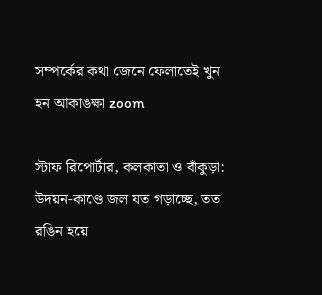সম্পর্কের কথা জেনে ফেলাতেই খুন হন আকাঙক্ষা zoom

স্টাফ রিপোর্টার, কলকাতা ও বাঁকুড়া: উদয়ন-কাণ্ডে জল যত গড়াচ্ছে, তত রঙিন হয়ে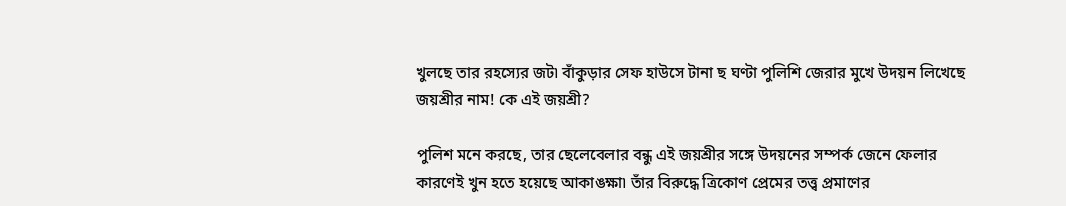খুলছে তার রহস্যের জট৷ বাঁকুড়ার সেফ হাউসে টানা ছ ঘণ্টা পুলিশি জেরার মুখে উদয়ন লিখেছে জয়শ্রীর নাম! কে এই জয়শ্রী?

পুলিশ মনে করছে, তার ছেলেবেলার বন্ধু এই জয়শ্রীর সঙ্গে উদয়নের সম্পর্ক জেনে ফেলার কারণেই খুন হতে হয়েছে আকাঙক্ষা৷ তাঁর বিরুদ্ধে ত্রিকোণ প্রেমের তত্ত্ব প্রমাণের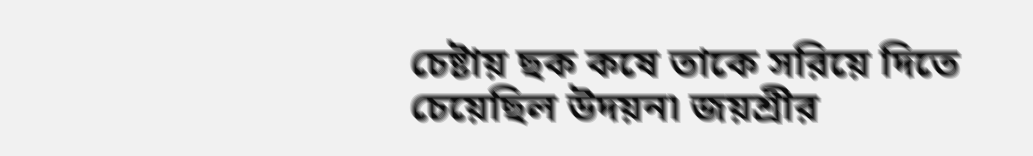চেষ্টায় ছক কষে তাকে সরিয়ে দিতে চেয়েছিল উদয়ন৷ জয়শ্রীর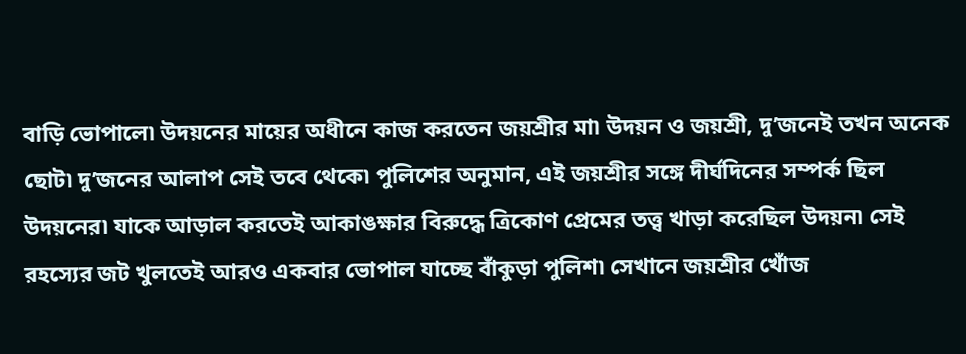বাড়ি ভোপালে৷ উদয়নের মায়ের অধীনে কাজ করতেন জয়শ্রীর মা৷ উদয়ন ও জয়শ্রী, দু’জনেই তখন অনেক ছোট৷ দু’জনের আলাপ সেই তবে থেকে৷ পুলিশের অনুমান, এই জয়শ্রীর সঙ্গে দীর্ঘদিনের সম্পর্ক ছিল উদয়নের৷ যাকে আড়াল করতেই আকাঙক্ষার বিরুদ্ধে ত্রিকোণ প্রেমের তত্ত্ব খাড়া করেছিল উদয়ন৷ সেই রহস্যের জট খুলতেই আরও একবার ভোপাল যাচ্ছে বাঁকুড়া পুলিশ৷ সেখানে জয়শ্রীর খোঁজ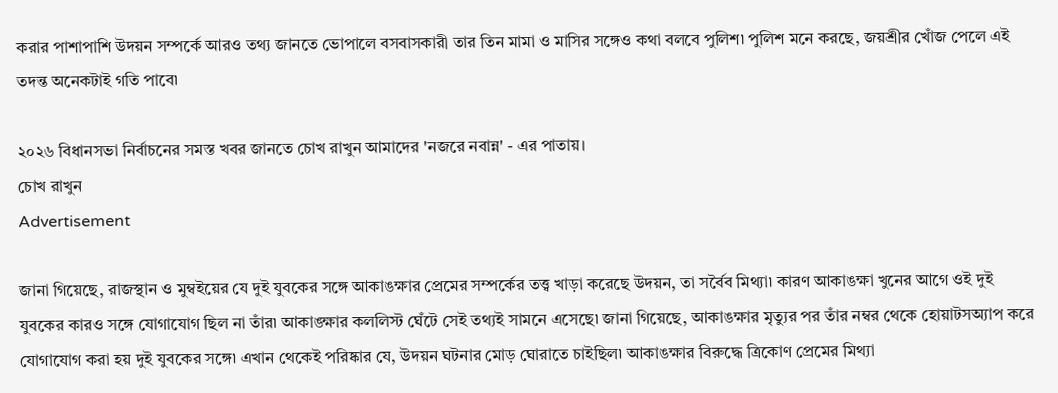করার পাশাপাশি উদয়ন সম্পর্কে আরও তথ্য জানতে ভোপালে বসবাসকারী তার তিন মামা ও মাসির সঙ্গেও কথা বলবে পুলিশ৷ পুলিশ মনে করছে, জয়শ্রীর খোঁজ পেলে এই তদন্ত অনেকটাই গতি পাবে৷

২০২৬ বিধানসভা নির্বাচনের সমস্ত খবর জানতে চোখ রাখুন আমাদের 'নজরে নবান্ন' - এর পাতায়।
চোখ রাখুন
Advertisement

জানা গিয়েছে, রাজস্থান ও মুম্বইয়ের যে দুই যুবকের সঙ্গে আকাঙক্ষার প্রেমের সম্পর্কের তত্ত্ব খাড়া করেছে উদয়ন, তা সর্বৈব মিথ্যা৷ কারণ আকাঙক্ষা খুনের আগে ওই দুই যুবকের কারও সঙ্গে যোগাযোগ ছিল না তাঁর৷ আকাঙ্ক্ষার কললিস্ট ঘেঁটে সেই তথ্যই সামনে এসেছে৷ জানা গিয়েছে, আকাঙক্ষার মৃত্যুর পর তাঁর নম্বর থেকে হোয়াটসঅ্যাপ করে যোগাযোগ করা হয় দুই যুবকের সঙ্গে৷ এখান থেকেই পরিষ্কার যে, উদয়ন ঘটনার মোড় ঘোরাতে চাইছিল৷ আকাঙক্ষার বিরুদ্ধে ত্রিকোণ প্রেমের মিথ্যা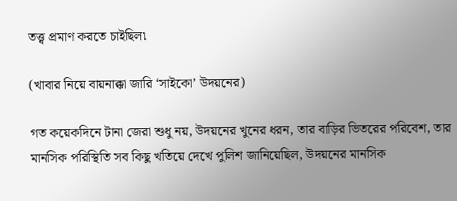তত্ত্ব প্রমাণ করতে চাইছিল৷

(খাবার নিয়ে বায়নাক্কা জারি ‘সাইকো’ উদয়নের)

গত কয়েকদিনে টানা জেরা শুধু নয়, উদয়নের খুনের ধরন, তার বাড়ির ভিতরের পরিবেশ, তার মানসিক পরিস্থিতি সব কিছু খতিয়ে দেখে পুলিশ জানিয়েছিল, উদয়নের মানসিক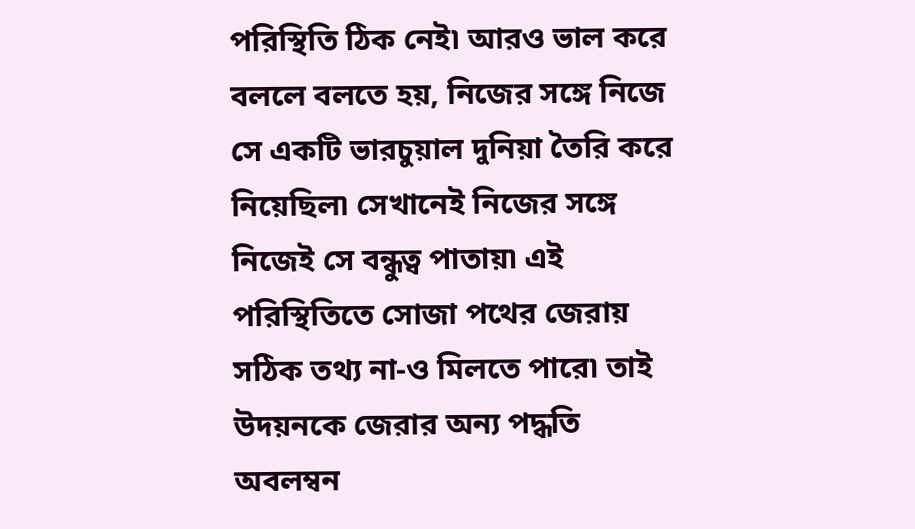পরিস্থিতি ঠিক নেই৷ আরও ভাল করে বললে বলতে হয়, নিজের সঙ্গে নিজে সে একটি ভারচুয়াল দুনিয়া তৈরি করে নিয়েছিল৷ সেখানেই নিজের সঙ্গে নিজেই সে বন্ধুত্ব পাতায়৷ এই পরিস্থিতিতে সোজা পথের জেরায় সঠিক তথ্য না-ও মিলতে পারে৷ তাই উদয়নকে জেরার অন্য পদ্ধতি অবলম্বন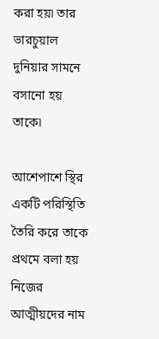করা হয়৷ তার ভারচুয়াল দুনিয়ার সামনে বসানো হয় তাকে৷

আশেপাশে স্থির একটি পরিস্থিতি তৈরি করে তাকে প্রথমে বলা হয় নিজের আত্মীয়দের নাম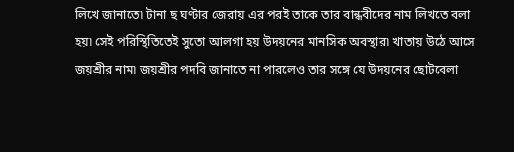লিখে জানাতে৷ টানা ছ ঘণ্টার জেরায় এর পরই তাকে তার বান্ধবীদের নাম লিখতে বলা হয়৷ সেই পরিস্থিতিতেই সুতো আলগা হয় উদয়নের মানসিক অবস্থার৷ খাতায় উঠে আসে জয়শ্রীর নাম৷ জয়শ্রীর পদবি জানাতে না পারলেও তার সঙ্গে যে উদয়নের ছোটবেলা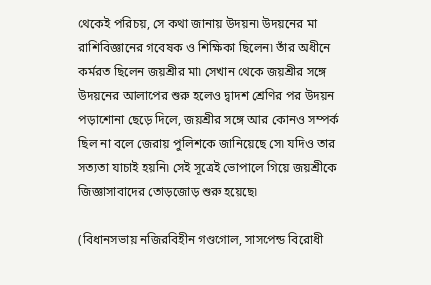থেকেই পরিচয়, সে কথা জানায় উদয়ন৷ উদয়নের মা রাশিবিজ্ঞানের গবেষক ও শিক্ষিকা ছিলেন৷ তাঁর অধীনে কর্মরত ছিলেন জয়শ্রীর মা৷ সেখান থেকে জয়শ্রীর সঙ্গে উদয়নের আলাপের শুরু হলেও দ্বাদশ শ্রেণির পর উদয়ন পড়াশোনা ছেড়ে দিলে, জয়শ্রীর সঙ্গে আর কোনও সম্পর্ক ছিল না বলে জেরায় পুলিশকে জানিয়েছে সে৷ যদিও তার সত্যতা যাচাই হয়নি৷ সেই সূত্রেই ভোপালে গিয়ে জয়শ্রীকে জিজ্ঞাসাবাদের তোড়জোড় শুরু হয়েছে৷

(বিধানসভায় নজিরবিহীন গণ্ডগোল, সাসপেন্ড বিরোধী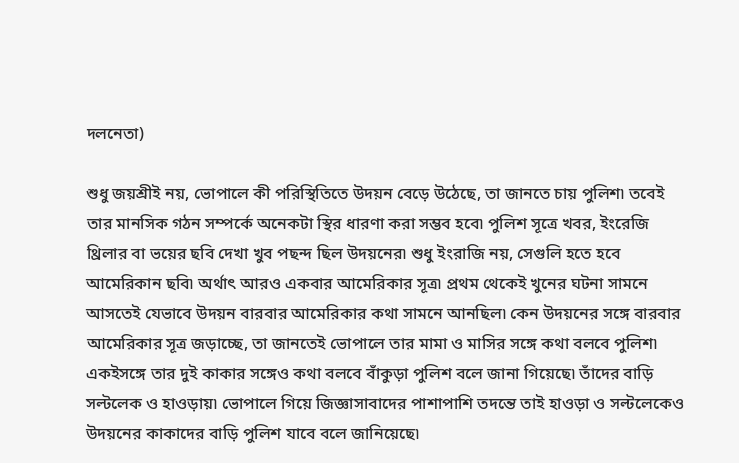দলনেতা)

শুধু জয়শ্রীই নয়, ভোপালে কী পরিস্থিতিতে উদয়ন বেড়ে উঠেছে, তা জানতে চায় পুলিশ৷ তবেই তার মানসিক গঠন সম্পর্কে অনেকটা স্থির ধারণা করা সম্ভব হবে৷ পুলিশ সূত্রে খবর, ইংরেজি থ্রিলার বা ভয়ের ছবি দেখা খুব পছন্দ ছিল উদয়নের৷ শুধু ইংরাজি নয়, সেগুলি হতে হবে আমেরিকান ছবি৷ অর্থাৎ আরও একবার আমেরিকার সূত্র৷ প্রথম থেকেই খুনের ঘটনা সামনে আসতেই যেভাবে উদয়ন বারবার আমেরিকার কথা সামনে আনছিল৷ কেন উদয়নের সঙ্গে বারবার আমেরিকার সূত্র জড়াচ্ছে, তা জানতেই ভোপালে তার মামা ও মাসির সঙ্গে কথা বলবে পুলিশ৷ একইসঙ্গে তার দুই কাকার সঙ্গেও কথা বলবে বাঁকুড়া পুলিশ বলে জানা গিয়েছে৷ তাঁদের বাড়ি সল্টলেক ও হাওড়ায়৷ ভোপালে গিয়ে জিজ্ঞাসাবাদের পাশাপাশি তদন্তে তাই হাওড়া ও সল্টলেকেও উদয়নের কাকাদের বাড়ি পুলিশ যাবে বলে জানিয়েছে৷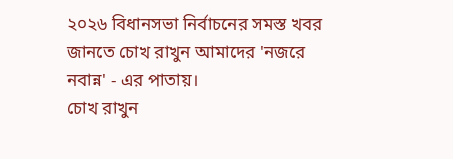২০২৬ বিধানসভা নির্বাচনের সমস্ত খবর জানতে চোখ রাখুন আমাদের 'নজরে নবান্ন' - এর পাতায়।
চোখ রাখুন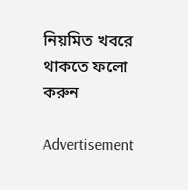নিয়মিত খবরে থাকতে ফলো করুন

Advertisement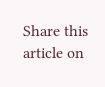Share this article on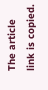The article link is copied.